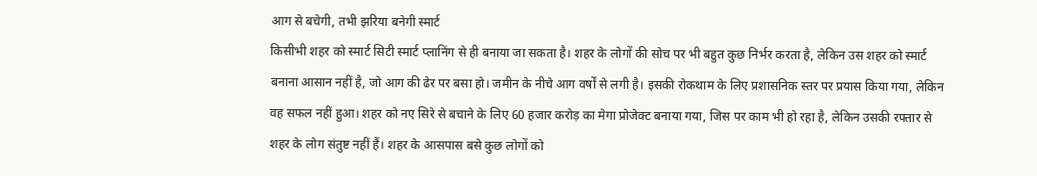आग से बचेगी, तभी झरिया बनेगी स्मार्ट
किसीभी शहर को स्मार्ट सिटी स्मार्ट प्लानिंग से ही बनाया जा सकता है। शहर के लोगों की सोच पर भी बहुत कुछ निर्भर करता है, लेकिन उस शहर को स्मार्ट बनाना आसान नहीं है, जो आग की ढेर पर बसा हो। जमीन के नीचे आग वर्षों से लगी है। इसकी रोकथाम के लिए प्रशासनिक स्तर पर प्रयास किया गया, लेकिन वह सफल नहीं हुआ। शहर को नए सिरे से बचाने के लिए 60 हजार करोड़ का मेगा प्रोजेक्ट बनाया गया, जिस पर काम भी हो रहा है, लेकिन उसकी रफ्तार से शहर के लोग संतुष्ट नहीं हैं। शहर के आसपास बसे कुछ लोगों को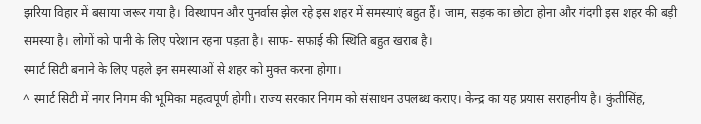झरिया विहार में बसाया जरूर गया है। विस्थापन और पुनर्वास झेल रहे इस शहर में समस्याएं बहुत हैं। जाम, सड़क का छोटा होना और गंदगी इस शहर की बड़ी समस्या है। लोगों को पानी के लिए परेशान रहना पड़ता है। साफ- सफाई की स्थिति बहुत खराब है।
स्मार्ट सिटी बनाने के लिए पहले इन समस्याओं से शहर को मुक्त करना होगा।
^ स्मार्ट सिटी में नगर निगम की भूमिका महत्वपूर्ण होगी। राज्य सरकार निगम को संसाधन उपलब्ध कराए। केन्द्र का यह प्रयास सराहनीय है। कुंतीसिंह,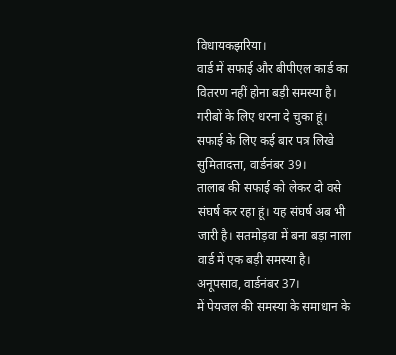विधायकझरिया।
वार्ड में सफाई और बीपीएल कार्ड का वितरण नहीं होना बड़ी समस्या है। गरीबों के लिए धरना दे चुका हूं। सफाई के लिए कई बार पत्र लिखे सुमितादत्ता, वार्डनंबर 39।
तालाब की सफाई को लेकर दो वसे संघर्ष कर रहा हूं। यह संघर्ष अब भी जारी है। सतमोड़वा में बना बड़ा नाला वार्ड में एक बड़ी समस्या है। अनूपसाव, वार्डनंबर 37।
में पेयजल की समस्या के समाधान के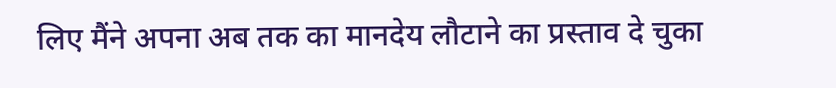लिए मैंने अपना अब तक का मानदेय लौटाने का प्रस्ताव दे चुका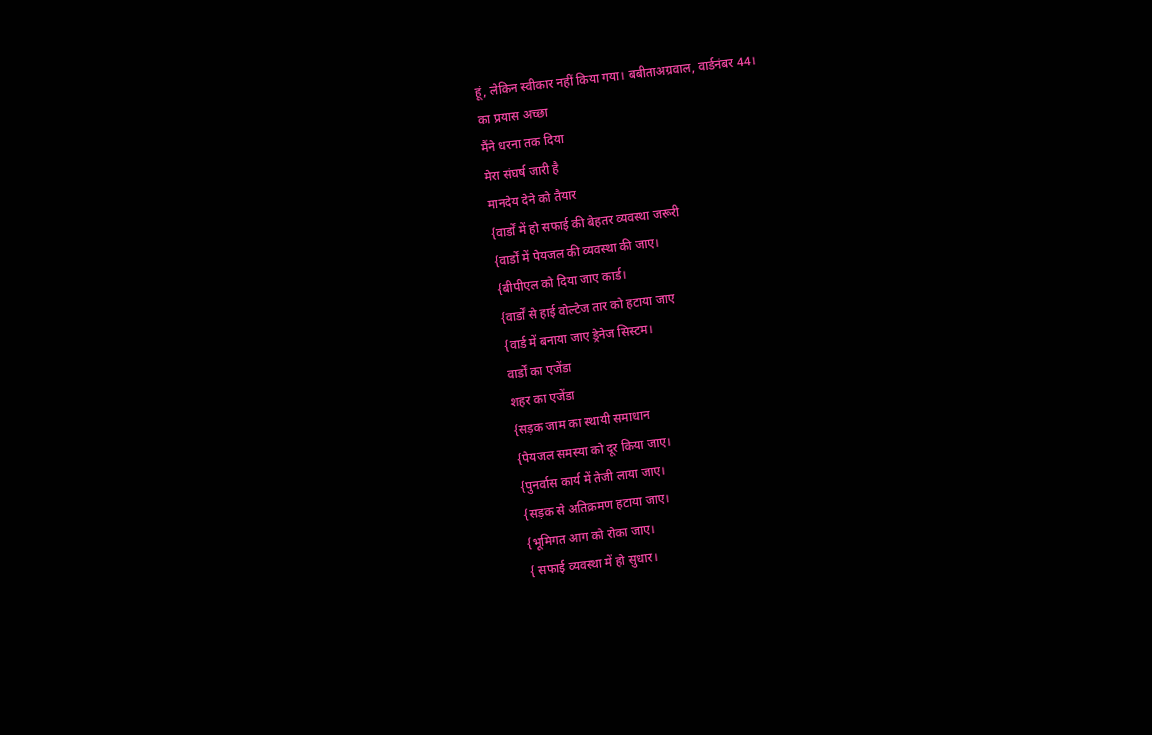हूं, लेकिन स्वीकार नहीं किया गया। बबीताअग्रवाल, वार्डनंबर 44।
का प्रयास अच्छा
मैंने धरना तक दिया
मेरा संघर्ष जारी है
मानदेय देने को तैयार
{वार्डों में हो सफाई की बेहतर व्यवस्था जरूरी
{वार्डों में पेयजल की व्यवस्था की जाए।
{बीपीएल को दिया जाए कार्ड।
{वार्डों से हाई वोल्टेज तार को हटाया जाए
{वार्ड में बनाया जाए ड्रेनेज सिस्टम।
वार्डों का एजेंडा
शहर का एजेंडा
{सड़क जाम का स्थायी समाधान
{पेयजल समस्या को दूर किया जाए।
{पुनर्वास कार्य में तेजी लाया जाए।
{सड़क से अतिक्रमण हटाया जाए।
{भूमिगत आग को रोका जाए।
{ सफाई व्यवस्था में हो सुधार।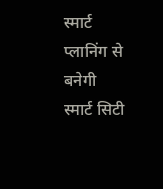स्मार्ट प्लानिंग से बनेगी स्मार्ट सिटी